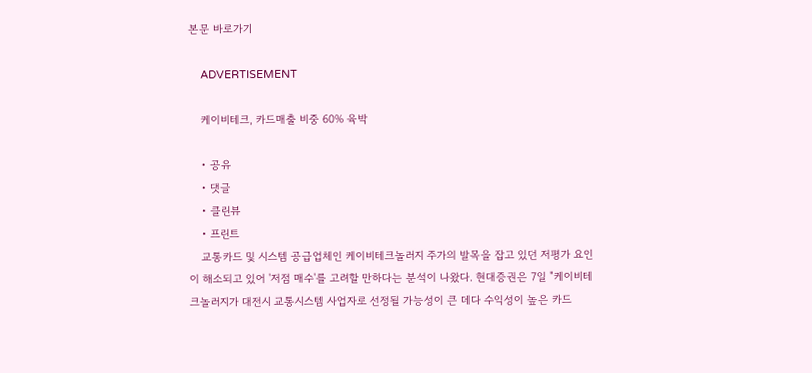본문 바로가기

    ADVERTISEMENT

    케이비테크, 카드매출 비중 60% 육박

    • 공유
    • 댓글
    • 클린뷰
    • 프린트
    교통카드 및 시스템 공급업체인 케이비테크놀러지 주가의 발목을 잡고 있던 저평가 요인이 해소되고 있어 '저점 매수'를 고려할 만하다는 분석이 나왔다. 현대증권은 7일 "케이비테크놀러지가 대전시 교통시스템 사업자로 선정될 가능성이 큰 데다 수익성이 높은 카드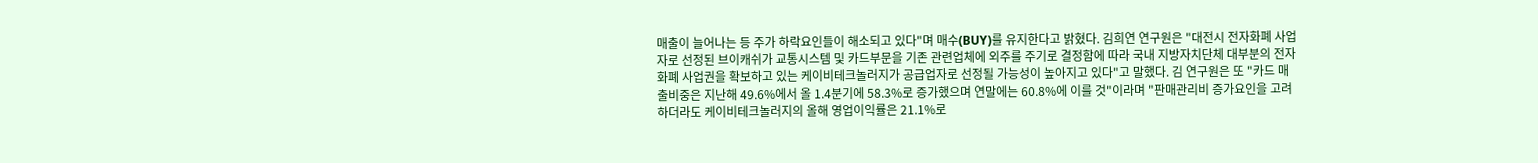매출이 늘어나는 등 주가 하락요인들이 해소되고 있다"며 매수(BUY)를 유지한다고 밝혔다. 김희연 연구원은 "대전시 전자화폐 사업자로 선정된 브이캐쉬가 교통시스템 및 카드부문을 기존 관련업체에 외주를 주기로 결정함에 따라 국내 지방자치단체 대부분의 전자화폐 사업권을 확보하고 있는 케이비테크놀러지가 공급업자로 선정될 가능성이 높아지고 있다"고 말했다. 김 연구원은 또 "카드 매출비중은 지난해 49.6%에서 올 1.4분기에 58.3%로 증가했으며 연말에는 60.8%에 이를 것"이라며 "판매관리비 증가요인을 고려하더라도 케이비테크놀러지의 올해 영업이익률은 21.1%로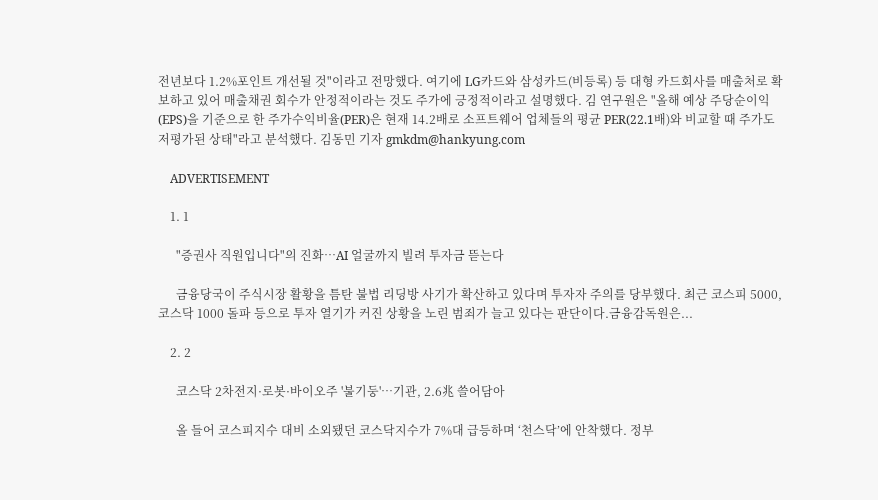전년보다 1.2%포인트 개선될 것"이라고 전망했다. 여기에 LG카드와 삼성카드(비등록) 등 대형 카드회사를 매출처로 확보하고 있어 매출채권 회수가 안정적이라는 것도 주가에 긍정적이라고 설명했다. 김 연구원은 "올해 예상 주당순이익(EPS)을 기준으로 한 주가수익비율(PER)은 현재 14.2배로 소프트웨어 업체들의 평균 PER(22.1배)와 비교할 때 주가도 저평가된 상태"라고 분석했다. 김동민 기자 gmkdm@hankyung.com

    ADVERTISEMENT

    1. 1

      "증권사 직원입니다"의 진화…AI 얼굴까지 빌려 투자금 뜯는다

      금융당국이 주식시장 활황을 틈탄 불법 리딩방 사기가 확산하고 있다며 투자자 주의를 당부했다. 최근 코스피 5000, 코스닥 1000 돌파 등으로 투자 열기가 커진 상황을 노린 범죄가 늘고 있다는 판단이다.금융감독원은...

    2. 2

      코스닥 2차전지·로봇·바이오주 '불기둥'…기관, 2.6兆 쓸어담아

      올 들어 코스피지수 대비 소외됐던 코스닥지수가 7%대 급등하며 ‘천스닥’에 안착했다. 정부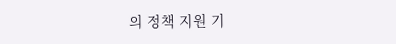의 정책 지원 기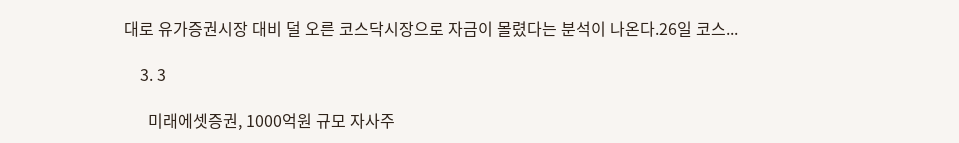대로 유가증권시장 대비 덜 오른 코스닥시장으로 자금이 몰렸다는 분석이 나온다.26일 코스...

    3. 3

      미래에셋증권, 1000억원 규모 자사주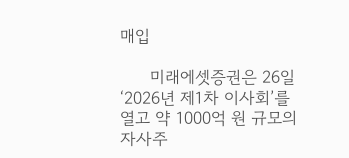매입

      미래에셋증권은 26일 ‘2026년 제1차 이사회’를 열고 약 1000억 원 규모의 자사주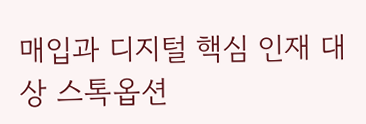매입과 디지털 핵심 인재 대상 스톡옵션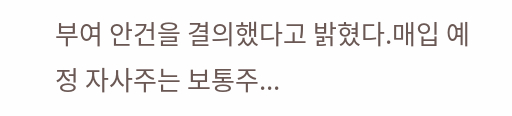부여 안건을 결의했다고 밝혔다.매입 예정 자사주는 보통주...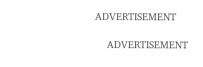ADVERTISEMENT

    ADVERTISEMENT